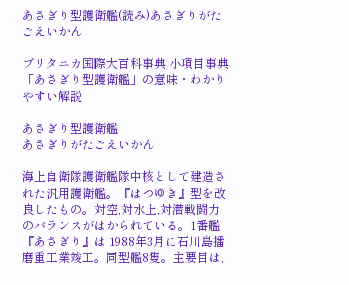あさぎり型護衛艦(読み)あさぎりがたごえいかん

ブリタニカ国際大百科事典 小項目事典 「あさぎり型護衛艦」の意味・わかりやすい解説

あさぎり型護衛艦
あさぎりがたごえいかん

海上自衛隊護衛艦隊中核として建造された汎用護衛艦。『はつゆき』型を改良したもの。対空,対水上,対潜戦闘力のバランスがはかられている。1番艦『あさぎり』は 1988年3月に石川島播磨重工業竣工。同型艦8隻。主要目は,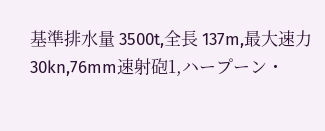基準排水量 3500t,全長 137m,最大速力 30kn,76mm速射砲1,ハープーン・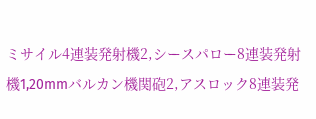ミサイル4連装発射機2,シースパロー8連装発射機1,20mmバルカン機関砲2,アスロック8連装発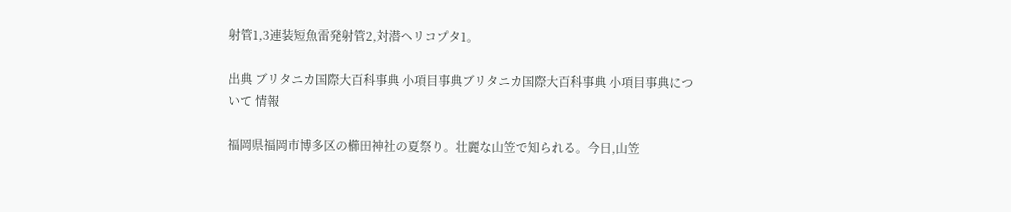射管1,3連装短魚雷発射管2,対潜ヘリコプタ1。

出典 ブリタニカ国際大百科事典 小項目事典ブリタニカ国際大百科事典 小項目事典について 情報

福岡県福岡市博多区の櫛田神社の夏祭り。壮麗な山笠で知られる。今日,山笠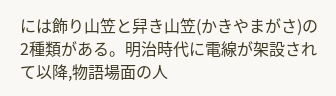には飾り山笠と舁き山笠(かきやまがさ)の 2種類がある。明治時代に電線が架設されて以降,物語場面の人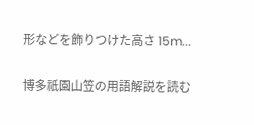形などを飾りつけた高さ 15m...

博多祇園山笠の用語解説を読む